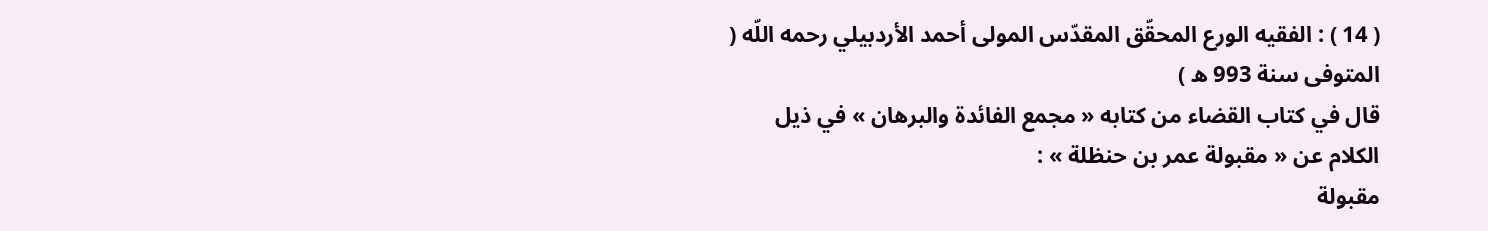( 14 ) : الفقيه الورع المحقّق المقدّس المولى أحمد الأردبيلي رحمه اللّه ( المتوفى سنة 993 ه )
قال في كتاب القضاء من كتابه « مجمع الفائدة والبرهان » في ذيل الكلام عن « مقبولة عمر بن حنظلة » :
مقبولة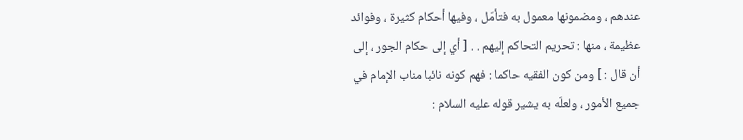عندهم ، ومضمونها معمول به فتأمّل ، وفيها أحكام كثيرة ، وفوائد عظيمة ، منها : تحريم التحاكم إليهم . . [ أي إلى حكام الجور ، إلى أن قال : ] ومن كون الفقيه حاكما : فهم كونه نائبا مناب الإمام في جميع الأمور ، ولعلّه به يشير قوله عليه السلام :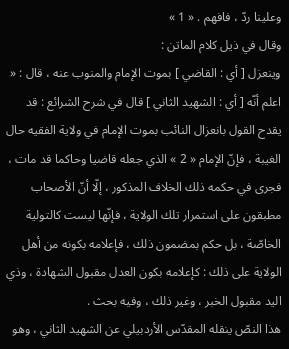وعلينا ردّ ، فافهم . « 1 »
وقال في ذيل كلام الماتن :
وينعزل [ أي : القاضي ] بموت الإمام والمنوب عنه ، قال : « اعلم أنّه [ أي : الشهيد الثاني ] قال في شرح الشرائع : قد يقدح القول بانعزال النائب بموت الإمام في ولاية الفقيه حال الغيبة ، فإنّ الإمام « 2 » الذي جعله قاضيا وحاكما قد مات ، فجرى في حكمه ذلك الخلاف المذكور ، إلّا أنّ الأصحاب مطبقون على استمرار تلك الولاية ، فإنّها ليست كالتولية الخاصّة ، بل حكم بمضمون ذلك ، فإعلامه بكونه من أهل الولاية على ذلك : كإعلامه بكون العدل مقبول الشهادة ، وذي اليد مقبول الخبر ، وغير ذلك ، وفيه بحث .
هذا النصّ ينقله المقدّس الأردبيلي عن الشهيد الثاني ، وهو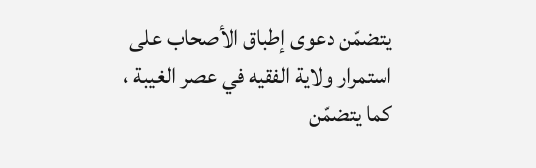يتضمّن دعوى إطباق الأصحاب على استمرار ولاية الفقيه في عصر الغيبة ، كما يتضمّن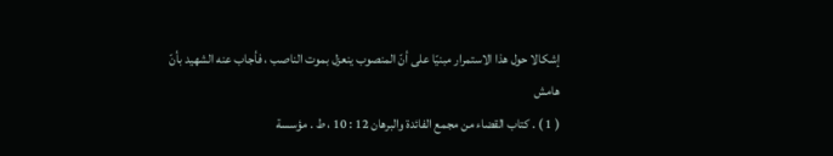إشكالا حول هذا الاستمرار مبنيّا على أنّ المنصوب ينعزل بموت الناصب ، فأجاب عنه الشهيد بأنّ
هامش
( 1 ) . كتاب القضاء من مجمع الفائدة والبرهان 12 : 10 ، ط . مؤسسة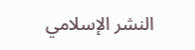النشر الإسلامي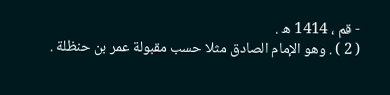- قم ، 1414 ه .
( 2 ) . وهو الإمام الصادق مثلا حسب مقبولة عمر بن حنظلة .